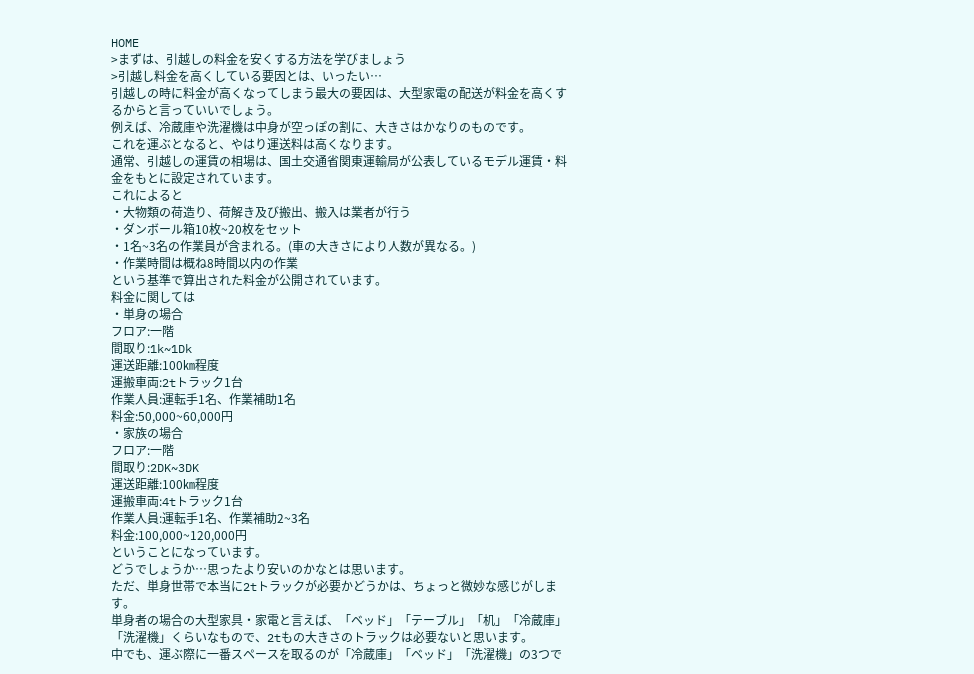HOME
>まずは、引越しの料金を安くする方法を学びましょう
>引越し料金を高くしている要因とは、いったい…
引越しの時に料金が高くなってしまう最大の要因は、大型家電の配送が料金を高くするからと言っていいでしょう。
例えば、冷蔵庫や洗濯機は中身が空っぽの割に、大きさはかなりのものです。
これを運ぶとなると、やはり運送料は高くなります。
通常、引越しの運賃の相場は、国土交通省関東運輸局が公表しているモデル運賃・料金をもとに設定されています。
これによると
・大物類の荷造り、荷解き及び搬出、搬入は業者が行う
・ダンボール箱10枚~20枚をセット
・1名~3名の作業員が含まれる。(車の大きさにより人数が異なる。)
・作業時間は概ね8時間以内の作業
という基準で算出された料金が公開されています。
料金に関しては
・単身の場合
フロア:一階
間取り:1k~1Dk
運送距離:100㎞程度
運搬車両:2tトラック1台
作業人員:運転手1名、作業補助1名
料金:50,000~60,000円
・家族の場合
フロア:一階
間取り:2DK~3DK
運送距離:100㎞程度
運搬車両:4tトラック1台
作業人員:運転手1名、作業補助2~3名
料金:100,000~120,000円
ということになっています。
どうでしょうか…思ったより安いのかなとは思います。
ただ、単身世帯で本当に2tトラックが必要かどうかは、ちょっと微妙な感じがします。
単身者の場合の大型家具・家電と言えば、「ベッド」「テーブル」「机」「冷蔵庫」「洗濯機」くらいなもので、2tもの大きさのトラックは必要ないと思います。
中でも、運ぶ際に一番スペースを取るのが「冷蔵庫」「ベッド」「洗濯機」の3つで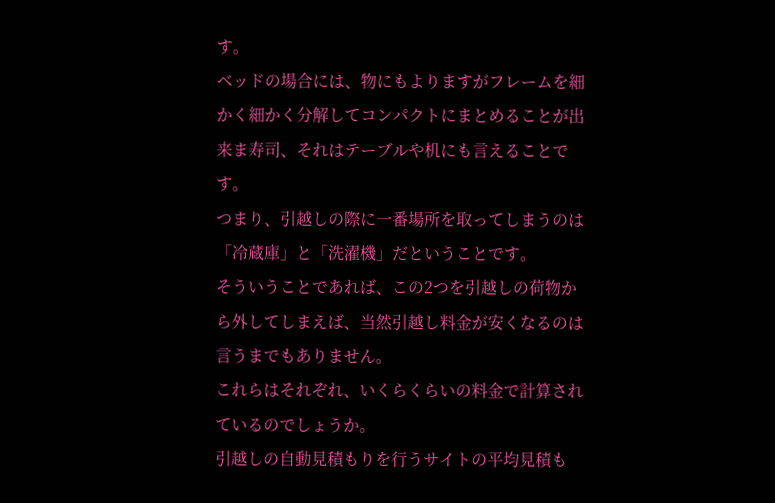す。
ベッドの場合には、物にもよりますがフレームを細かく細かく分解してコンパクトにまとめることが出来ま寿司、それはテーブルや机にも言えることです。
つまり、引越しの際に一番場所を取ってしまうのは「冷蔵庫」と「洗濯機」だということです。
そういうことであれば、この2つを引越しの荷物から外してしまえば、当然引越し料金が安くなるのは言うまでもありません。
これらはそれぞれ、いくらくらいの料金で計算されているのでしょうか。
引越しの自動見積もりを行うサイトの平均見積も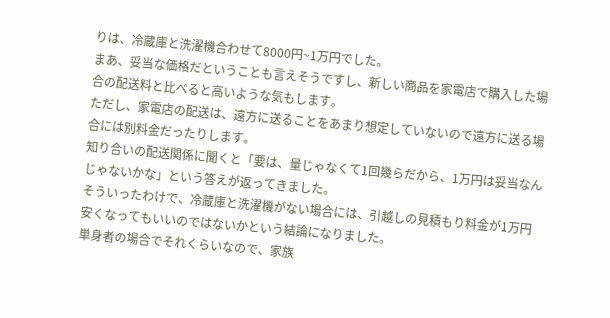りは、冷蔵庫と洗濯機合わせて8000円~1万円でした。
まあ、妥当な価格だということも言えそうですし、新しい商品を家電店で購入した場合の配送料と比べると高いような気もします。
ただし、家電店の配送は、遠方に送ることをあまり想定していないので遠方に送る場合には別料金だったりします。
知り合いの配送関係に聞くと「要は、量じゃなくて1回幾らだから、1万円は妥当なんじゃないかな」という答えが返ってきました。
そういったわけで、冷蔵庫と洗濯機がない場合には、引越しの見積もり料金が1万円安くなってもいいのではないかという結論になりました。
単身者の場合でそれくらいなので、家族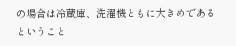の場合は冷蔵庫、洗濯機ともに大きめであるということ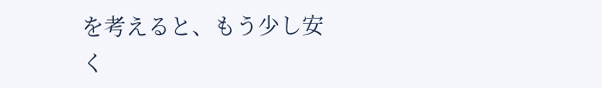を考えると、もう少し安く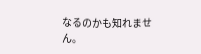なるのかも知れません。